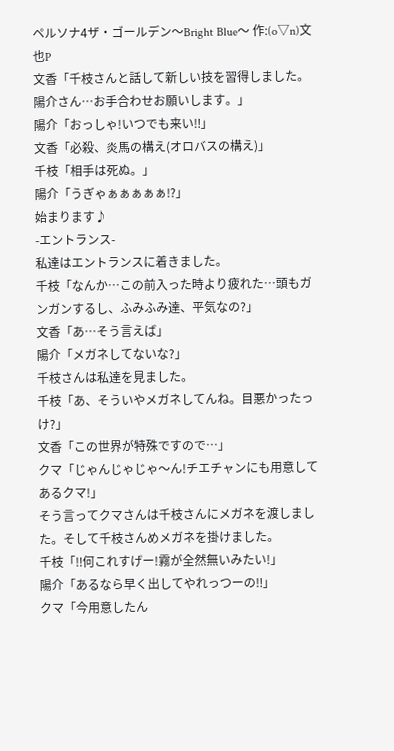ペルソナ4ザ・ゴールデン〜Bright Blue〜 作:(o▽n)文也P
文香「千枝さんと話して新しい技を習得しました。陽介さん…お手合わせお願いします。」
陽介「おっしゃ!いつでも来い‼」
文香「必殺、炎馬の構え(オロバスの構え)」
千枝「相手は死ぬ。」
陽介「うぎゃぁぁぁぁぁ⁉」
始まります♪
-エントランス-
私達はエントランスに着きました。
千枝「なんか…この前入った時より疲れた…頭もガンガンするし、ふみふみ達、平気なの?」
文香「あ…そう言えば」
陽介「メガネしてないな?」
千枝さんは私達を見ました。
千枝「あ、そういやメガネしてんね。目悪かったっけ?」
文香「この世界が特殊ですので…」
クマ「じゃんじゃじゃ〜ん!チエチャンにも用意してあるクマ!」
そう言ってクマさんは千枝さんにメガネを渡しました。そして千枝さんめメガネを掛けました。
千枝「‼何これすげー!霧が全然無いみたい!」
陽介「あるなら早く出してやれっつーの‼」
クマ「今用意したん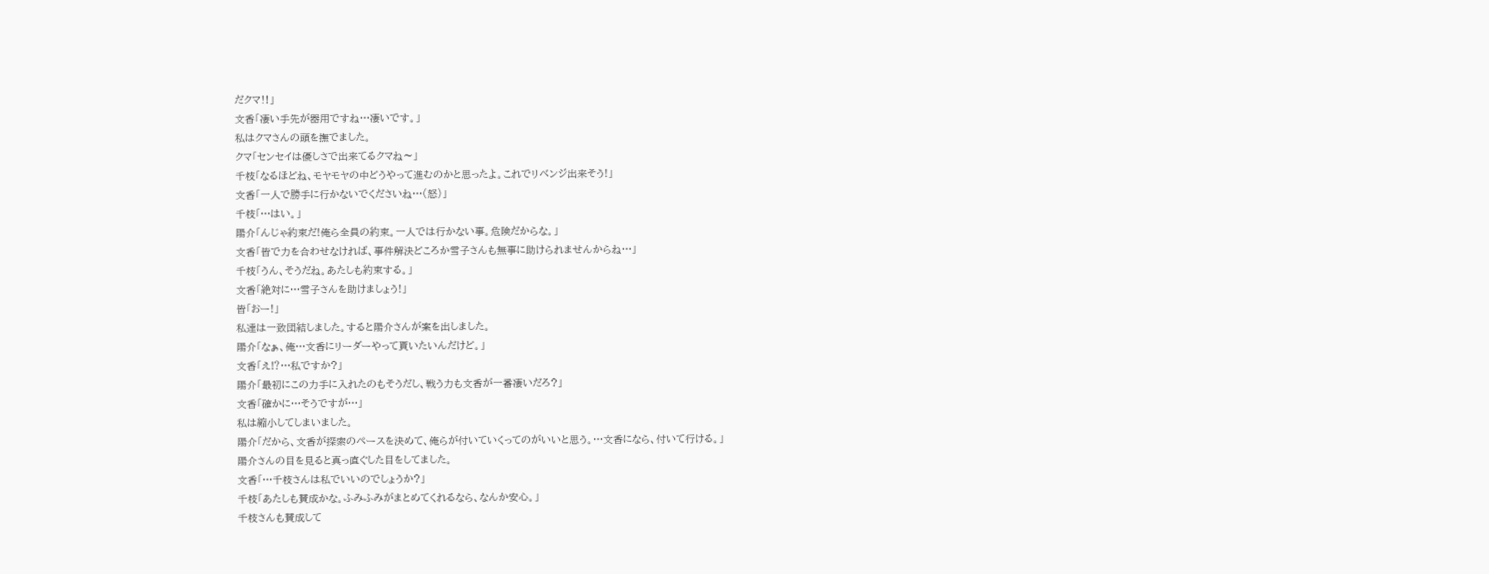だクマ‼」
文香「凄い手先が器用ですね…凄いです。」
私はクマさんの頭を撫でました。
クマ「センセイは優しさで出来てるクマね〜」
千枝「なるほどね、モヤモヤの中どうやって進むのかと思ったよ。これでリベンジ出来そう!」
文香「一人で勝手に行かないでくださいね…(怒)」
千枝「…はい。」
陽介「んじゃ約束だ!俺ら全員の約束。一人では行かない事。危険だからな。」
文香「皆で力を合わせなければ、事件解決どころか雪子さんも無事に助けられませんからね…」
千枝「うん、そうだね。あたしも約束する。」
文香「絶対に…雪子さんを助けましょう!」
皆「おー!」
私達は一致団結しました。すると陽介さんが案を出しました。
陽介「なぁ、俺…文香にリーダーやって貰いたいんだけど。」
文香「え⁉…私ですか?」
陽介「最初にこの力手に入れたのもそうだし、戦う力も文香が一番凄いだろ?」
文香「確かに…そうですが…」
私は縮小してしまいました。
陽介「だから、文香が探索のペースを決めて、俺らが付いていくってのがいいと思う。…文香になら、付いて行ける。」
陽介さんの目を見ると真っ直ぐした目をしてました。
文香「…千枝さんは私でいいのでしょうか?」
千枝「あたしも賛成かな。ふみふみがまとめてくれるなら、なんか安心。」
千枝さんも賛成して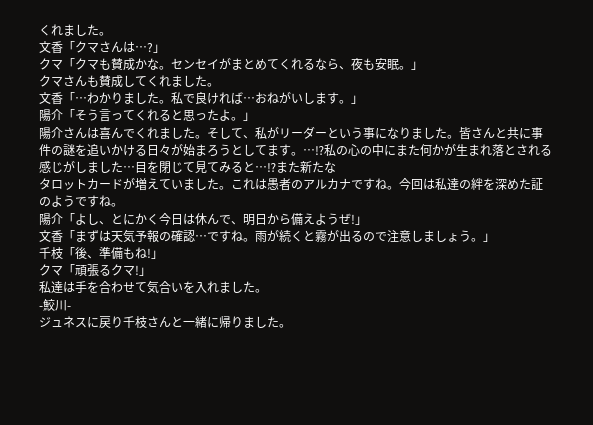くれました。
文香「クマさんは…?」
クマ「クマも賛成かな。センセイがまとめてくれるなら、夜も安眠。」
クマさんも賛成してくれました。
文香「…わかりました。私で良ければ…おねがいします。」
陽介「そう言ってくれると思ったよ。」
陽介さんは喜んでくれました。そして、私がリーダーという事になりました。皆さんと共に事件の謎を追いかける日々が始まろうとしてます。…⁉私の心の中にまた何かが生まれ落とされる感じがしました…目を閉じて見てみると…⁉また新たな
タロットカードが増えていました。これは愚者のアルカナですね。今回は私達の絆を深めた証のようですね。
陽介「よし、とにかく今日は休んで、明日から備えようぜ!」
文香「まずは天気予報の確認…ですね。雨が続くと霧が出るので注意しましょう。」
千枝「後、準備もね!」
クマ「頑張るクマ!」
私達は手を合わせて気合いを入れました。
-鮫川-
ジュネスに戻り千枝さんと一緒に帰りました。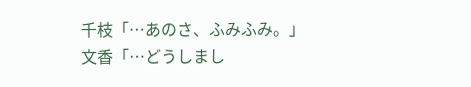千枝「…あのさ、ふみふみ。」
文香「…どうしまし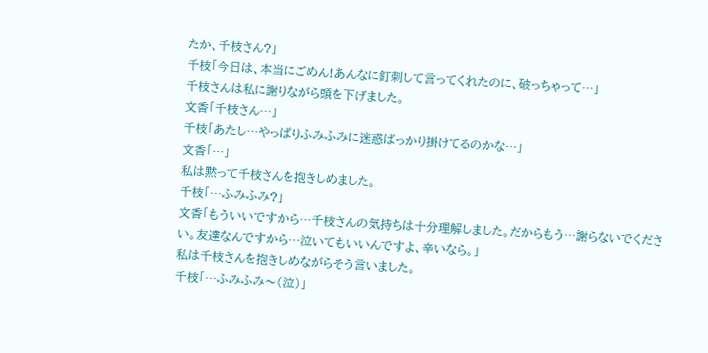たか、千枝さん?」
千枝「今日は、本当にごめん!あんなに釘刺して言ってくれたのに、破っちゃって…」
千枝さんは私に謝りながら頭を下げました。
文香「千枝さん…」
千枝「あたし…やっぱりふみふみに迷惑ばっかり掛けてるのかな…」
文香「…」
私は黙って千枝さんを抱きしめました。
千枝「…ふみふみ?」
文香「もういいですから…千枝さんの気持ちは十分理解しました。だからもう…謝らないでください。友達なんですから…泣いてもいいんですよ、辛いなら。」
私は千枝さんを抱きしめながらそう言いました。
千枝「…ふみふみ〜(泣)」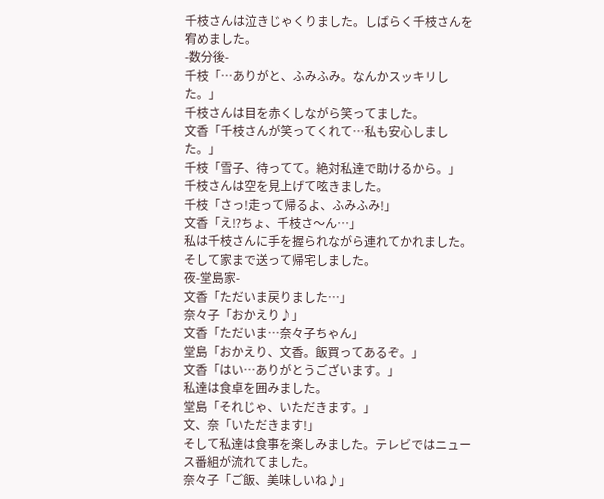千枝さんは泣きじゃくりました。しばらく千枝さんを宥めました。
-数分後-
千枝「…ありがと、ふみふみ。なんかスッキリした。」
千枝さんは目を赤くしながら笑ってました。
文香「千枝さんが笑ってくれて…私も安心しました。」
千枝「雪子、待ってて。絶対私達で助けるから。」
千枝さんは空を見上げて呟きました。
千枝「さっ!走って帰るよ、ふみふみ!」
文香「え⁉ちょ、千枝さ〜ん…」
私は千枝さんに手を握られながら連れてかれました。そして家まで送って帰宅しました。
夜-堂島家-
文香「ただいま戻りました…」
奈々子「おかえり♪」
文香「ただいま…奈々子ちゃん」
堂島「おかえり、文香。飯買ってあるぞ。」
文香「はい…ありがとうございます。」
私達は食卓を囲みました。
堂島「それじゃ、いただきます。」
文、奈「いただきます!」
そして私達は食事を楽しみました。テレビではニュース番組が流れてました。
奈々子「ご飯、美味しいね♪」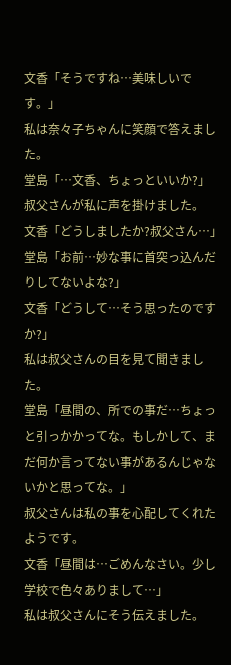文香「そうですね…美味しいです。」
私は奈々子ちゃんに笑顔で答えました。
堂島「…文香、ちょっといいか?」
叔父さんが私に声を掛けました。
文香「どうしましたか?叔父さん…」
堂島「お前…妙な事に首突っ込んだりしてないよな?」
文香「どうして…そう思ったのですか?」
私は叔父さんの目を見て聞きました。
堂島「昼間の、所での事だ…ちょっと引っかかってな。もしかして、まだ何か言ってない事があるんじゃないかと思ってな。」
叔父さんは私の事を心配してくれたようです。
文香「昼間は…ごめんなさい。少し学校で色々ありまして…」
私は叔父さんにそう伝えました。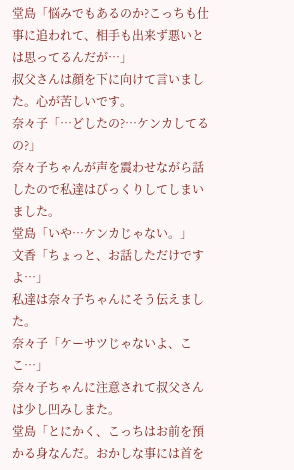堂島「悩みでもあるのか?こっちも仕事に追われて、相手も出来ず悪いとは思ってるんだが…」
叔父さんは顔を下に向けて言いました。心が苦しいです。
奈々子「…どしたの?…ケンカしてるの?」
奈々子ちゃんが声を震わせながら話したので私達はびっくりしてしまいました。
堂島「いや…ケンカじゃない。」
文香「ちょっと、お話しただけですよ…」
私達は奈々子ちゃんにそう伝えました。
奈々子「ケーサツじゃないよ、ここ…」
奈々子ちゃんに注意されて叔父さんは少し凹みしまた。
堂島「とにかく、こっちはお前を預かる身なんだ。おかしな事には首を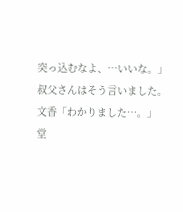突っ込むなよ、…いいな。」
叔父さんはそう言いました。
文香「わかりました…。」
堂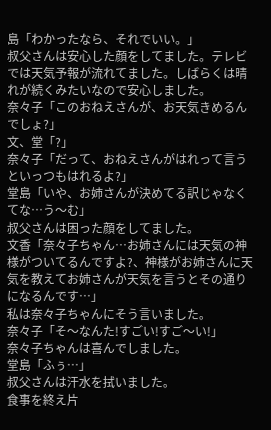島「わかったなら、それでいい。」
叔父さんは安心した顔をしてました。テレビでは天気予報が流れてました。しばらくは晴れが続くみたいなので安心しました。
奈々子「このおねえさんが、お天気きめるんでしょ?」
文、堂「?」
奈々子「だって、おねえさんがはれって言うといっつもはれるよ?」
堂島「いや、お姉さんが決めてる訳じゃなくてな…う〜む」
叔父さんは困った顔をしてました。
文香「奈々子ちゃん…お姉さんには天気の神様がついてるんですよ?、神様がお姉さんに天気を教えてお姉さんが天気を言うとその通りになるんです…」
私は奈々子ちゃんにそう言いました。
奈々子「そ〜なんた!すごい!すご〜い!」
奈々子ちゃんは喜んでしました。
堂島「ふぅ…」
叔父さんは汗水を拭いました。
食事を終え片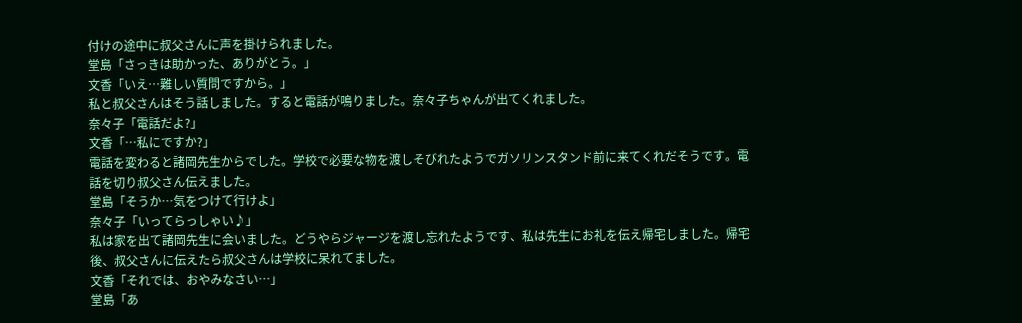付けの途中に叔父さんに声を掛けられました。
堂島「さっきは助かった、ありがとう。」
文香「いえ…難しい質問ですから。」
私と叔父さんはそう話しました。すると電話が鳴りました。奈々子ちゃんが出てくれました。
奈々子「電話だよ?」
文香「…私にですか?」
電話を変わると諸岡先生からでした。学校で必要な物を渡しそびれたようでガソリンスタンド前に来てくれだそうです。電話を切り叔父さん伝えました。
堂島「そうか…気をつけて行けよ」
奈々子「いってらっしゃい♪」
私は家を出て諸岡先生に会いました。どうやらジャージを渡し忘れたようです、私は先生にお礼を伝え帰宅しました。帰宅後、叔父さんに伝えたら叔父さんは学校に呆れてました。
文香「それでは、おやみなさい…」
堂島「あ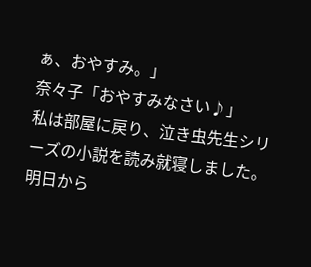ぁ、おやすみ。」
奈々子「おやすみなさい♪」
私は部屋に戻り、泣き虫先生シリーズの小説を読み就寝しました。明日から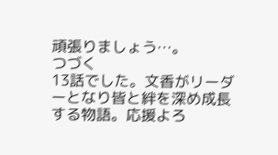頑張りましょう…。
つづく
13話でした。文香がリーダーとなり皆と絆を深め成長する物語。応援よろ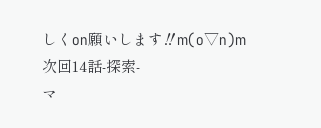しくon願いします‼m(o▽n)m
次回14話-探索-
マ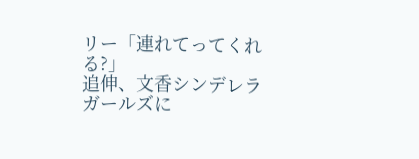リー「連れてってくれる?」
追伸、文香シンデレラガールズに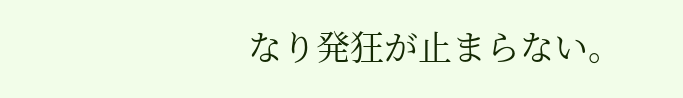なり発狂が止まらない。